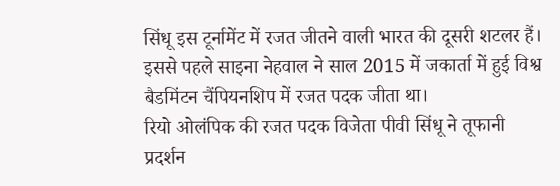सिंधू इस टूर्नामेंट में रजत जीतने वाली भारत की दूसरी शटलर हैं। इससे पहले साइना नेहवाल ने साल 2015 में जकार्ता में हुई विश्व बैडमिंटन चैंपियनशिप में रजत पदक जीता था।
रियो ओलंपिक की रजत पदक विजेता पीवी सिंधू ने तूफानी प्रदर्शन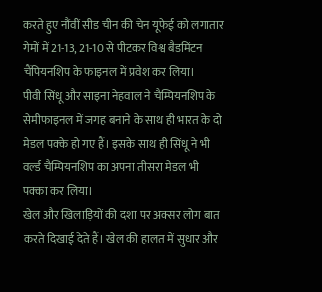करते हुए नौंवीं सीड चीन की चेन यूफेई को लगातार गेमों में 21-13, 21-10 से पीटकर विश्व बैडमिंटन चैंपियनशिप के फाइनल में प्रवेश कर लिया।
पीवी सिंधू और साइना नेहवाल ने चैम्पियनशिप के सेमीफाइनल में जगह बनाने के साथ ही भारत के दो मेडल पक्के हो गए हैं। इसके साथ ही सिंधू ने भी वर्ल्ड चैम्पियनशिप का अपना तीसरा मेडल भी पक्का कर लिया।
खेल और खिलाड़ियों की दशा पर अक्सर लोग बात करते दिखाई देते हैं। खेल की हालत में सुधार और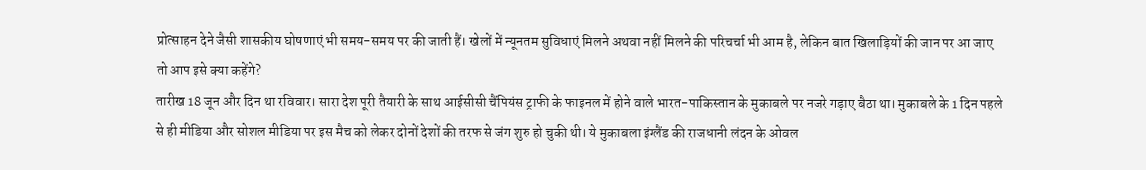प्रोत्साहन देने जैसी शासकीय घोषणाएं भी समय-समय पर की जाती हैं। खेलों में न्यूनतम सुविधाएं मिलने अथवा नहीं मिलने की परिचर्चा भी आम है, लेकिन बात खिलाड़ियों की जान पर आ जाए तो आप इसे क्या कहेंगे?
तारीख 18 जून और दिन था रविवार। सारा देश पूरी तैयारी के साथ आईसीसी चैंपियंस ट्राफी के फाइनल में होने वाले भारत-पाकिस्तान के मुकाबले पर नजरे गड़ाए बैठा था। मुकाबले के 1 दिन पहले से ही मीडिया और सोशल मीडिया पर इस मैच को लेकर दोनों देशों की तरफ से जंग शुरु हो चुकी थी। ये मुकाबला इंग्लैंड की राजधानी लंदन के ओवल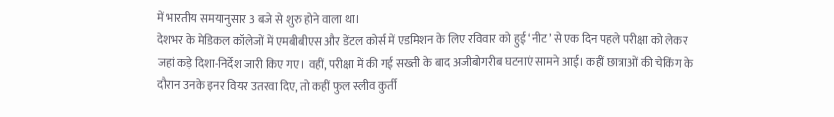में भारतीय समयानुसार 3 बजे से शुरु होने वाला था।
देशभर के मेडिकल कॉलेजों में एमबीबीएस और डेंटल कोर्स में एडमिशन के लिए रविवार को हुई ‘नीट’ से एक दिन पहले परीक्षा को लेकर जहां कड़े दिशा-निर्देश जारी किए गए। वहीं, परीक्षा में की गई सख्ती के बाद अजीबोगरीब घटनाएं सामने आई। कहीं छात्राओं की चेकिंग के दौरान उनके इनर वियर उतरवा दिए, तो कहीं फुल स्लीव कुर्ती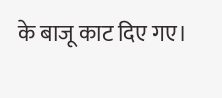के बाजू काट दिए गए।